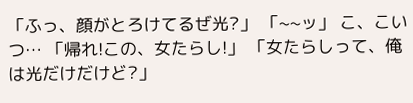「ふっ、顔がとろけてるぜ光?」 「~~ッ」 こ、こいつ… 「帰れ!この、女たらし!」 「女たらしって、俺は光だけだけど?」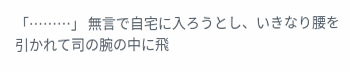「………」 無言で自宅に入ろうとし、いきなり腰を引かれて司の腕の中に飛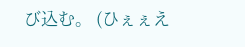び込む。 (ひぇぇえ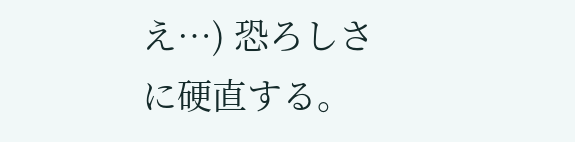え…) 恐ろしさに硬直する。